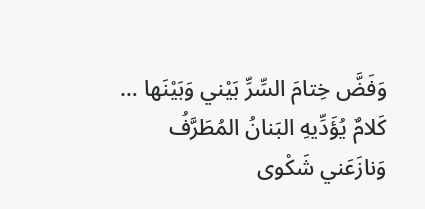وَفَضَّ خِتامَ السِّرِّ بَيْني وَبَيْنَها … كَلامٌ يُؤَدِّيهِ البَنانُ المُطَرَّفُ
وَنازَعَني شَكْوى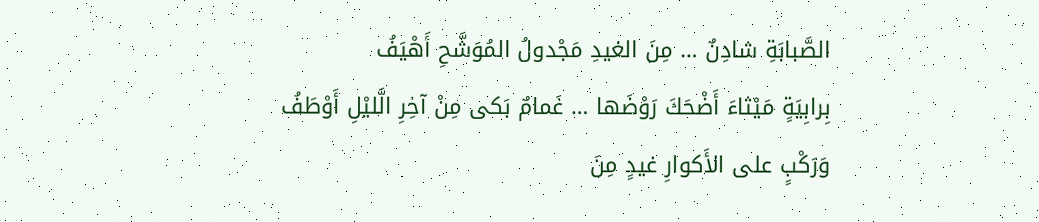الصَّبابَةِ شادِنٌ … مِنَ الغيدِ مَجْدولُ المُوَشَّحِ أَهْيَفُ
بِرابِيَةٍ مَيْثاءَ أَضْحَكَ رَوْضَها … غَمامٌ بَكى مِنْ آخِرِ الَّليْلِ أَوْطَفُ
وَرَكْبٍ على الأَكوارِ غيدٍ مِنَ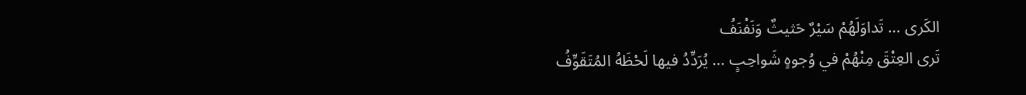الكَرى … تَداوَلَهُمْ سَيْرٌ حَثيثٌ وَنَفْنَفُ
تَرى العِتْقَ مِنْهُمْ في وُجوهٍ شَواحِبٍ … يُرَدِّدُ فيها لَحْظَهُ المُتَقَوِّفُ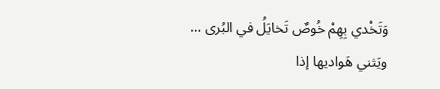وَتَخْدي بِهِمْ خُوصٌ تَخايَلُ في البُرى …
ويَثني هَواديها إذا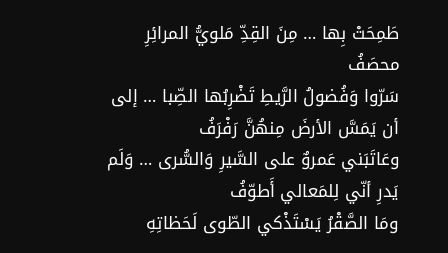طَمِحَتْ بِها … مِنَ القِدِّ مَلويُّ المرائِرِ محصَفُ
سَرّوا وَفُضولُ الرَّيطِ تَضْرِبُها الصِّبا … إلى أن يَمَسَّ الأرضَ مِنهُنَّ رَفْرَفُ
وعَاتَبَني عَمروٌ على السَّيرِ وَالسُّرى … وَلَم يَدرِ أنّي لِلمَعالي أَطوّفُ
ومَا الصَّقْرُ يَسْتَذْكي الطّوى لَحَظاتِهِ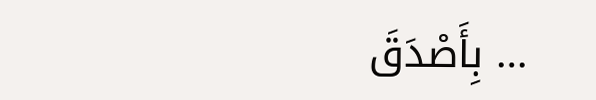… بِأَصْدَقَ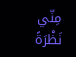مِنّي نَظْرَةً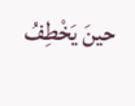حينَ يَخْطِفُ